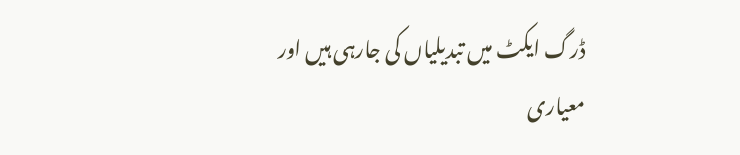ڈرگ ایکٹ میں تبدیلیاں کی جارہی ہیں اور معیاری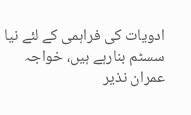ادویات کی فراہمی کے لئے نیا سسٹم بنارہے ہیں، خواجہ عمران نذیر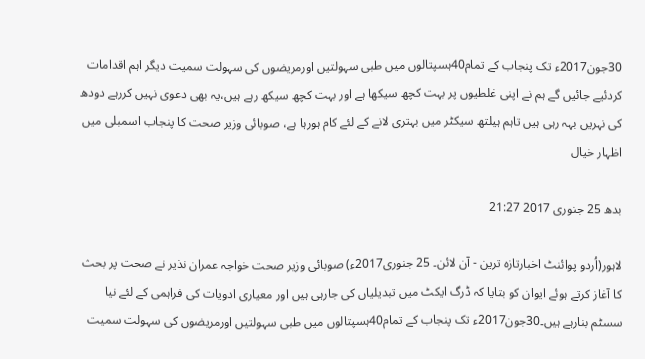30جون2017ء تک پنجاب کے تمام40ہسپتالوں میں طبی سہولتیں اورمریضوں کی سہولت سمیت دیگر اہم اقدامات کردئیے جائیں گے ہم نے اپنی غلطیوں پر بہت کچھ سیکھا ہے اور بہت کچھ سیکھ رہے ہیں،یہ بھی دعوی نہیں کررہے دودھ کی نہریں بہہ رہی ہیں تاہم ہیلتھ سیکٹر میں بہتری لانے کے لئے کام ہورہا ہے، صوبائی وزیر صحت کا پنجاب اسمبلی میں اظہار خیال

بدھ 25 جنوری 2017 21:27

لاہور(اُردو پوائنٹ اخبارتازہ ترین - آن لائن۔ 25 جنوری2017ء) صوبائی وزیر صحت خواجہ عمران نذیر نے صحت پر بحث کا آغاز کرتے ہوئے ایوان کو بتایا کہ ڈرگ ایکٹ میں تبدیلیاں کی جارہی ہیں اور معیاری ادویات کی فراہمی کے لئے نیا سسٹم بنارہے ہیں۔30جون2017ء تک پنجاب کے تمام40ہسپتالوں میں طبی سہولتیں اورمریضوں کی سہولت سمیت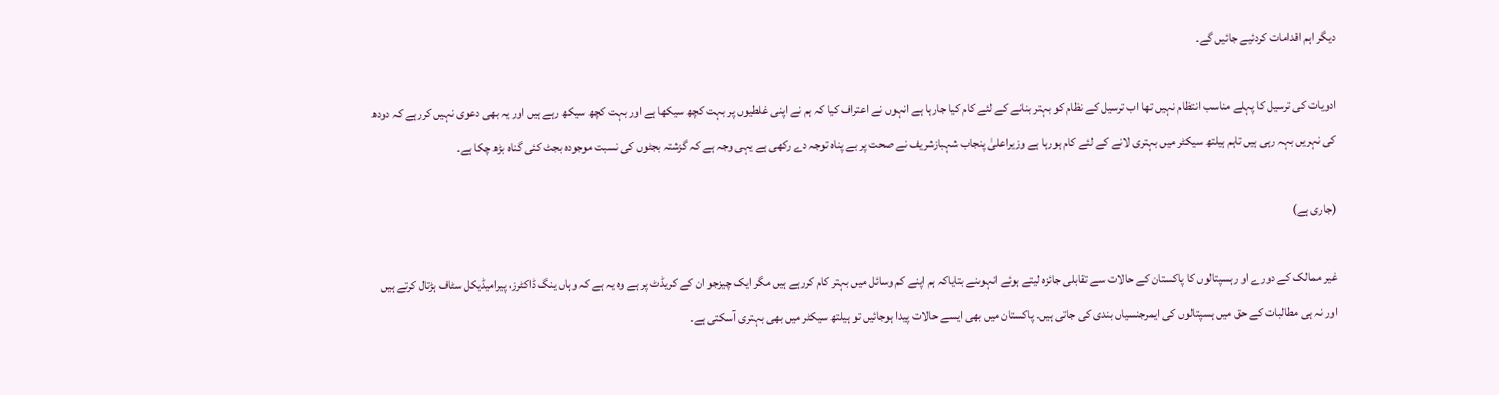دیگر اہم اقدامات کردئیے جائیں گے۔

ادویات کی ترسیل کا پہلے مناسب انتظام نہیں تھا اب ترسیل کے نظام کو بہتر بنانے کے لئے کام کیا جارہا ہے انہوں نے اعتراف کیا کہ ہم نے اپنی غلطیوں پر بہت کچھ سیکھا ہے اور بہت کچھ سیکھ رہے ہیں اور یہ بھی دعوی نہیں کررہے کہ دودھ کی نہریں بہہ رہی ہیں تاہم ہیلتھ سیکٹر میں بہتری لانے کے لئے کام ہورہا ہے وزیراعلیٰ پنجاب شہبازشریف نے صحت پر بے پناہ توجہ دے رکھی ہے یہی وجہ ہے کہ گزشتہ بجٹوں کی نسبت موجودہ بجٹ کئی گناہ بڑھ چکا ہے۔

(جاری ہے)

غیر ممالک کے دورے او رہسپتالوں کا پاکستان کے حالات سے تقابلی جائزہ لیتے ہوئے انہوںنے بتایاکہ ہم اپنے کم وسائل میں بہتر کام کررہے ہیں مگر ایک چیزجو ان کے کریڈٹ پر ہے وہ یہ ہے کہ وہاں ینگ ڈاکٹرز، پیرامیڈیکل سٹاف ہڑتال کرتے ہیں اور نہ ہی مطالبات کے حق میں ہسپتالوں کی ایمرجنسیاں بندی کی جاتی ہیں۔ پاکستان میں بھی ایسے حالات پیدا ہوجائیں تو ہیلتھ سیکٹر میں بھی بہتری آسکتی ہے۔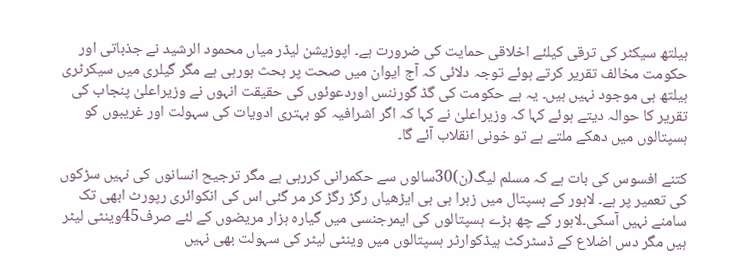ہیلتھ سیکٹر کی ترقی کیلئے اخلاقی حمایت کی ضرورت ہے۔ اپوزیشن لیڈر میاں محمود الرشید نے جذباتی اور حکومت مخالف تقریر کرتے ہوئے توجہ دلائی کہ آج ایوان میں صحت پر بحث ہورہی ہے مگر گیلری میں سیکرٹری ہیلتھ ہی موجود نہیں ہیں۔ یہ ہے حکومت کی گڈ گورننس اوردعوئوں کی حقیقت انہوں نے وزیراعلیٰ پنجاب کی تقریر کا حوالہ دیتے ہوئے کہا کہ وزیراعلیٰ نے کہا کہ اگر اشرافیہ کو بہتری ادویات کی سہولت اور غریبوں کو ہسپتالوں میں دھکے ملتے ہے تو خونی انقلاب آئے گا۔

کتنے افسوس کی بات ہے کہ مسلم لیگ(ن)30سالوں سے حکمرانی کررہی ہے مگر ترجیح انسانوں کی نہیں سڑکوں کی تعمیر پر ہے۔ لاہور کے ہسپتال میں زہرا بی بی ایڑھیاں رگڑ رگڑ کر مر گئی اس کی انکوائری رپورٹ ابھی تک سامنے نہیں آسکی۔لاہور کے چھ بڑے ہسپتالوں کی ایمرجنسی میں گیارہ ہزار مریضوں کے لئے صرف45وینٹی لیٹر ہیں مگر دس اضلاع کے ڈسٹرکٹ ہیڈکوارٹر ہسپتالوں میں وینٹی لیٹر کی سہولت بھی نہیں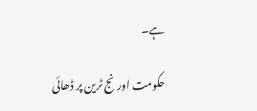ہے۔

حکومت اورنج ٹرین پر ڈھائی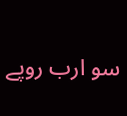سو ارب روپے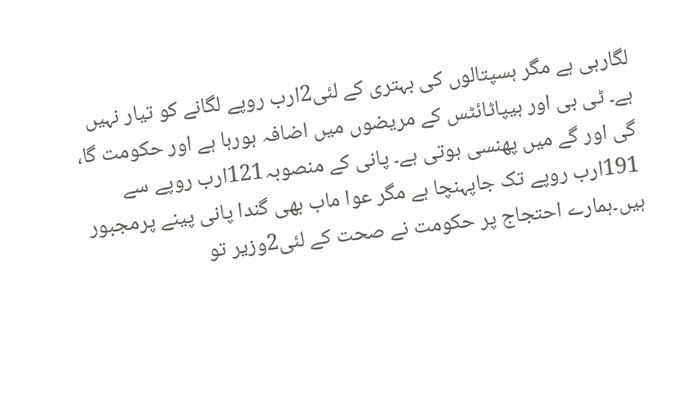لگارہی ہے مگر ہسپتالوں کی بہتری کے لئی2ارب روپے لگانے کو تیار نہیں ہے۔ ٹی بی اور ہیپاٹائٹس کے مریضوں میں اضافہ ہورہا ہے اور حکومت گا، گی اور گے میں پھنسی ہوتی ہے۔ پانی کے منصوبہ121ارب روپے سے 191ارب روپے تک جاپہنچا ہے مگر عوا ماب بھی گندا پانی پینے پرمجبور ہیں۔ہمارے احتجاج پر حکومت نے صحت کے لئی2وزیر تو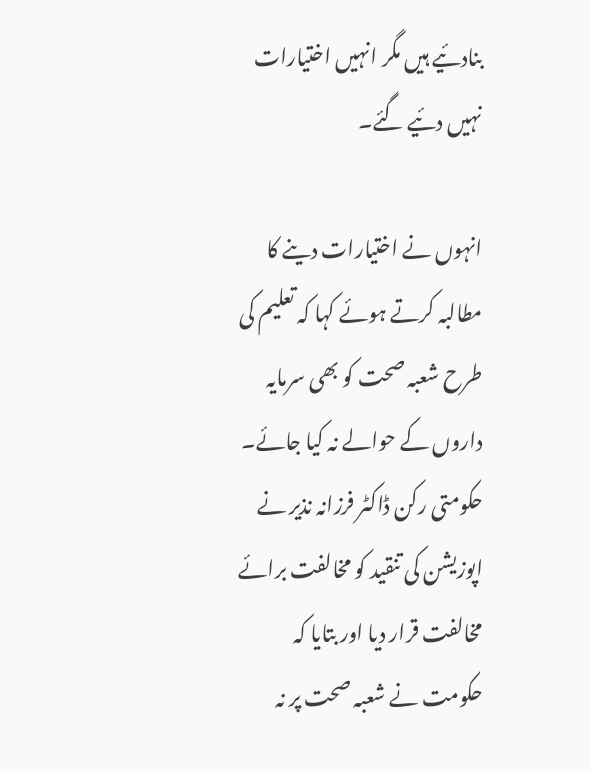بنادئیے ہیں مگر انہیں اختیارات نہیں دئیے گئے۔

انہوں نے اختیارات دینے کا مطالبہ کرتے ہوئے کہا کہ تعلیم کی طرح شعبہ صحت کو بھی سرمایہ داروں کے حوالے نہ کیا جائے۔ حکومتی رکن ڈاکٹر فرزانہ نذیر نے اپوزیشن کی تنقید کو مخالفت برائے مخالفت قرار دیا اور بتایا کہ حکومت نے شعبہ صحت پر نہ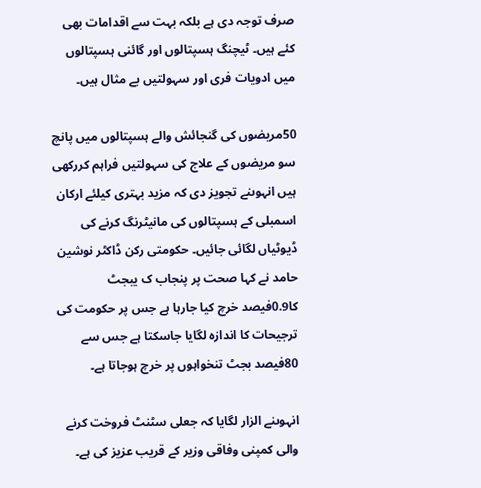صرف توجہ دی ہے بلکہ بہت سے اقدامات بھی کئے ہیں۔ ٹیچنگ ہسپتالوں اور گائنی ہسپتالوں میں ادویات فری اور سہولتیں بے مثال ہیں۔

50مریضوں کی گنجائش والے ہسپتالوں میں پانچ سو مریضوں کے علاج کی سہولتیں فراہم کررکھی ہیں انہوںنے تجویز دی کہ مزید بہتری کیلئے ارکان اسمبلی کے ہسپتالوں کی مانیٹرنگ کرنے کی ڈیوٹیاں لگائی جائیں۔ حکومتی رکن ڈاکٹر نوشین حامد نے کہا صحت پر پنجاب ک یبجٹ کا0.9فیصد خرچ کیا جارہا ہے جس پر حکومت کی ترجیحات کا اندازہ لگایا جاسکتا ہے جس سے 80فیصد بجٹ تنخواہوں پر خرچ ہوجاتا ہے۔

انہوںنے الزار لگایا کہ جعلی سٹنٹ فروخت کرنے والی کمپنی وفاقی وزیر کے قریب عزیز کی ہے۔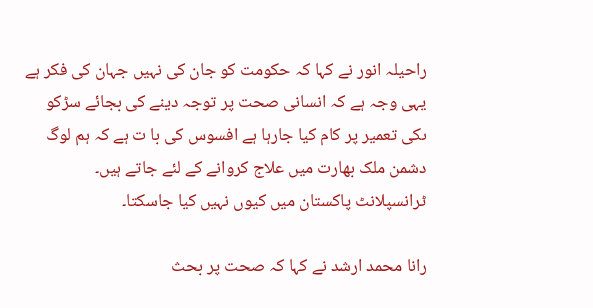راحیلہ انور نے کہا کہ حکومت کو جان کی نہیں جہان کی فکر ہے یہی وجہ ہے کہ انسانی صحت پر توجہ دینے کی بجائے سڑکو ںکی تعمیر پر کام کیا جارہا ہے افسوس کی با ت ہے کہ ہم لوگ دشمن ملک بھارت میں علاج کروانے کے لئے جاتے ہیں۔ ٹرانسپلانٹ پاکستان میں کیوں نہیں کیا جاسکتا۔

رانا محمد ارشد نے کہا کہ صحت پر بحث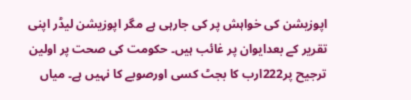اپوزیشن کی خواہش پر کی جارہی ہے مگر اپوزیشن لیڈر اپنی تقریر کے بعدایوان پر غائب ہیں۔ حکومت کی صحت پر اولین ترجیح پر222ارب کا بجٹ کسی اورصوبے کا نہیں ہے۔ میاں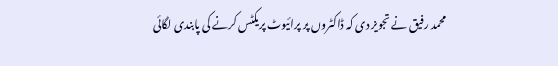محمد رفیق نے تجویز دی کہ ڈاکٹروں پر پرائیوٹ پریکٹس کرنے کی پابندی لگائی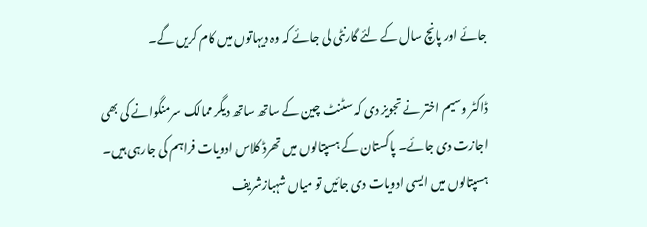جائے اور پانچ سال کے لئے گارنٹی لی جائے کہ وہ دیہاتوں میں کام کریں گے۔

ڈاکٹر وسیم اختر نے تجویز دی کہ سٹنٹ چین کے ساتھ ساتھ دیگر ممالک سرمنگوانے کی بھی اجازت دی جائے۔ پاکستان کے ہسپتالوں میں تھرڈ کلاس ادویات فراہم کی جارہی ہیں۔ ہسپتالوں میں ایسی ادویات دی جائیں تو میاں شہبازشریف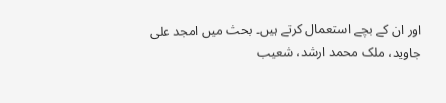اور ان کے بچے استعمال کرتے ہیں۔ بحث میں امجد علی جاوید، ملک محمد ارشد، شعیب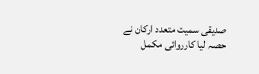صدیقی سمیت متعدد ارکان نے حصہ لیا کارروائی مکمل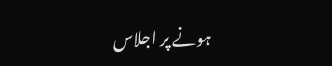ہونے پر اجلاس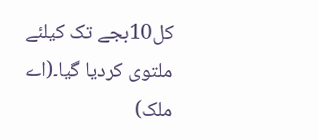کل10بجے تک کیلئے ملتوی کردیا گیا۔(اے ملک)